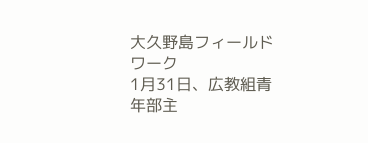大久野島フィールドワーク
1月31日、広教組青年部主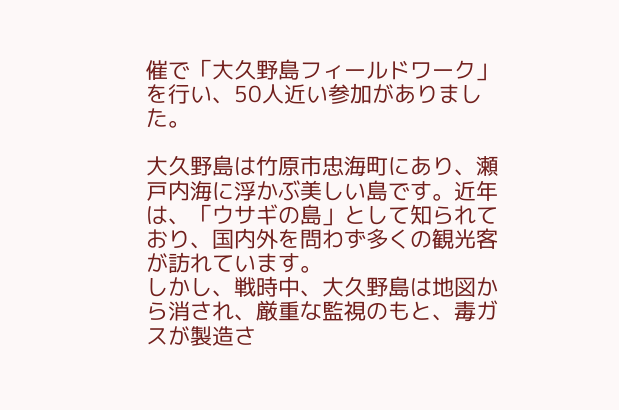催で「大久野島フィールドワーク」を行い、50人近い参加がありました。

大久野島は竹原市忠海町にあり、瀬戸内海に浮かぶ美しい島です。近年は、「ウサギの島」として知られており、国内外を問わず多くの観光客が訪れています。
しかし、戦時中、大久野島は地図から消され、厳重な監視のもと、毒ガスが製造さ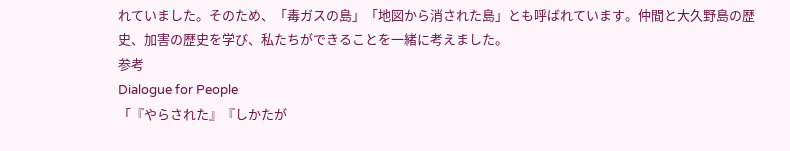れていました。そのため、「毒ガスの島」「地図から消された島」とも呼ばれています。仲間と大久野島の歴史、加害の歴史を学び、私たちができることを一緒に考えました。
参考
Dialogue for People
「『やらされた』『しかたが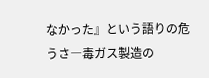なかった』という語りの危うさ―毒ガス製造の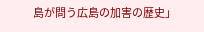島が問う広島の加害の歴史」